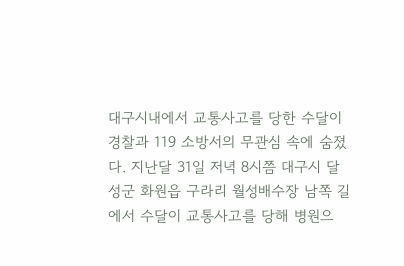대구시내에서 교통사고를 당한 수달이 경찰과 119 소방서의 무관심 속에 숨졌다. 지난달 31일 저녁 8시쯤 대구시 달성군 화원읍 구라리 월성배수장 남쪽 길에서 수달이 교통사고를 당해 병원으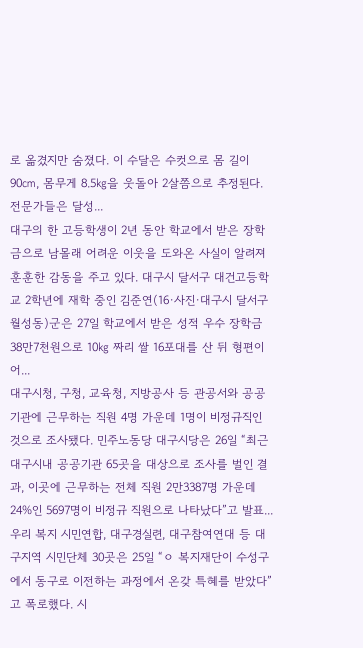로 옮겼지만 숨졌다. 이 수달은 수컷으로 몸 길이 90㎝, 몸무게 8.5㎏을 웃돌아 2살쯤으로 추정된다. 전문가들은 달성...
대구의 한 고등학생이 2년 동안 학교에서 받은 장학금으로 남몰래 어려운 이웃을 도와온 사실이 알려져 훈훈한 감동을 주고 있다. 대구시 달서구 대건고등학교 2학년에 재학 중인 김준연(16·사진·대구시 달서구 월성동)군은 27일 학교에서 받은 성적 우수 장학금 38만7천원으로 10㎏ 짜리 쌀 16포대를 산 뒤 형편이 어...
대구시청, 구청, 교육청, 지방공사 등 관공서와 공공기관에 근무하는 직원 4명 가운데 1명이 비정규직인 것으로 조사됐다. 민주노동당 대구시당은 26일 “최근 대구시내 공공기관 65곳을 대상으로 조사를 벌인 결과, 이곳에 근무하는 전체 직원 2만3387명 가운데 24%인 5697명이 비정규 직원으로 나타났다”고 발표...
우리 복지 시민연합, 대구경실련, 대구참여연대 등 대구지역 시민단체 30곳은 25일 “ㅇ 복지재단이 수성구에서 동구로 이전하는 과정에서 온갖 특혜를 받았다”고 폭로했다. 시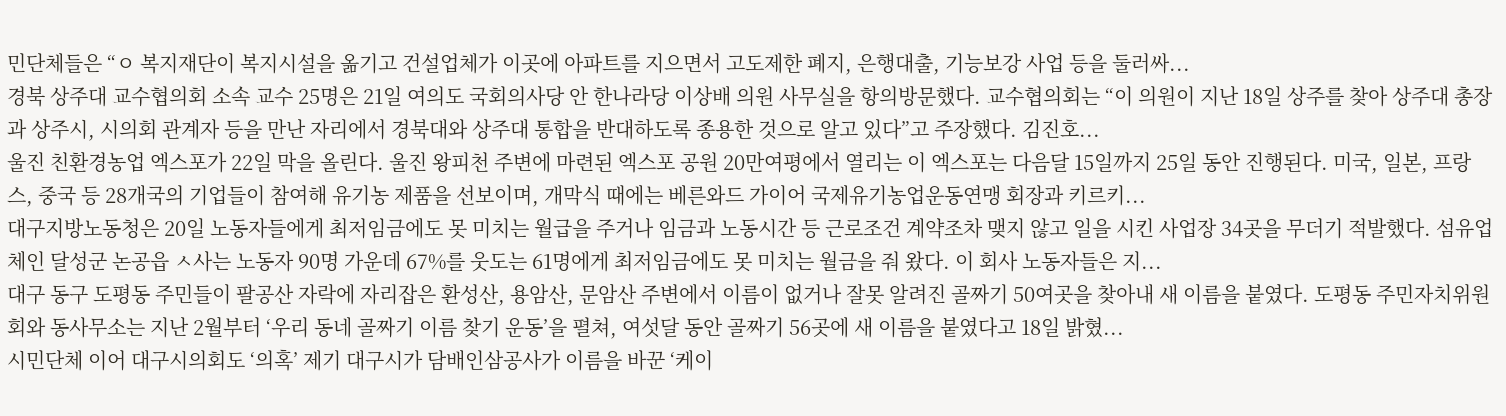민단체들은 “ㅇ 복지재단이 복지시설을 옮기고 건설업체가 이곳에 아파트를 지으면서 고도제한 폐지, 은행대출, 기능보강 사업 등을 둘러싸...
경북 상주대 교수협의회 소속 교수 25명은 21일 여의도 국회의사당 안 한나라당 이상배 의원 사무실을 항의방문했다. 교수협의회는 “이 의원이 지난 18일 상주를 찾아 상주대 총장과 상주시, 시의회 관계자 등을 만난 자리에서 경북대와 상주대 통합을 반대하도록 종용한 것으로 알고 있다”고 주장했다. 김진호...
울진 친환경농업 엑스포가 22일 막을 올린다. 울진 왕피천 주변에 마련된 엑스포 공원 20만여평에서 열리는 이 엑스포는 다음달 15일까지 25일 동안 진행된다. 미국, 일본, 프랑스, 중국 등 28개국의 기업들이 참여해 유기농 제품을 선보이며, 개막식 때에는 베른와드 가이어 국제유기농업운동연맹 회장과 키르키...
대구지방노동청은 20일 노동자들에게 최저임금에도 못 미치는 월급을 주거나 임금과 노동시간 등 근로조건 계약조차 맺지 않고 일을 시킨 사업장 34곳을 무더기 적발했다. 섬유업체인 달성군 논공읍 ㅅ사는 노동자 90명 가운데 67%를 웃도는 61명에게 최저임금에도 못 미치는 월금을 줘 왔다. 이 회사 노동자들은 지...
대구 동구 도평동 주민들이 팔공산 자락에 자리잡은 환성산, 용암산, 문암산 주변에서 이름이 없거나 잘못 알려진 골짜기 50여곳을 찾아내 새 이름을 붙였다. 도평동 주민자치위원회와 동사무소는 지난 2월부터 ‘우리 동네 골짜기 이름 찾기 운동’을 펼쳐, 여섯달 동안 골짜기 56곳에 새 이름을 붙였다고 18일 밝혔...
시민단체 이어 대구시의회도 ‘의혹’ 제기 대구시가 담배인삼공사가 이름을 바꾼 ‘케이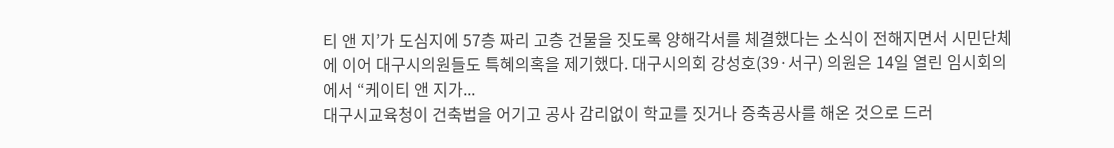티 앤 지’가 도심지에 57층 짜리 고층 건물을 짓도록 양해각서를 체결했다는 소식이 전해지면서 시민단체에 이어 대구시의원들도 특혜의혹을 제기했다. 대구시의회 강성호(39·서구) 의원은 14일 열린 임시회의에서 “케이티 앤 지가...
대구시교육청이 건축법을 어기고 공사 감리없이 학교를 짓거나 증축공사를 해온 것으로 드러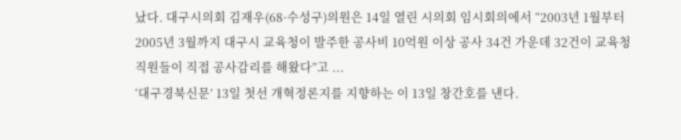났다. 대구시의회 김재우(68·수성구)의원은 14일 열린 시의회 임시회의에서 “2003년 1월부터 2005년 3월까지 대구시 교육청이 발주한 공사비 10억원 이상 공사 34건 가운데 32건이 교육청 직원들이 직접 공사감리를 해왔다”고 ...
‘대구경북신문’ 13일 첫선 개혁정론지를 지향하는 이 13일 창간호를 낸다.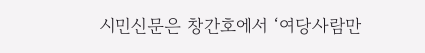시민신문은 창간호에서 ‘여당사람만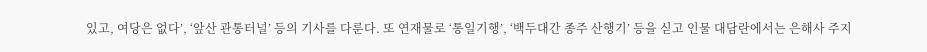있고, 여당은 없다’, ‘앞산 관통터널’ 등의 기사를 다룬다. 또 연재물로 ‘통일기행’, ‘백두대간 종주 산행기’ 등을 싣고 인물 대담란에서는 은해사 주지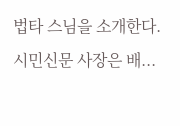법타 스님을 소개한다. 시민신문 사장은 배...